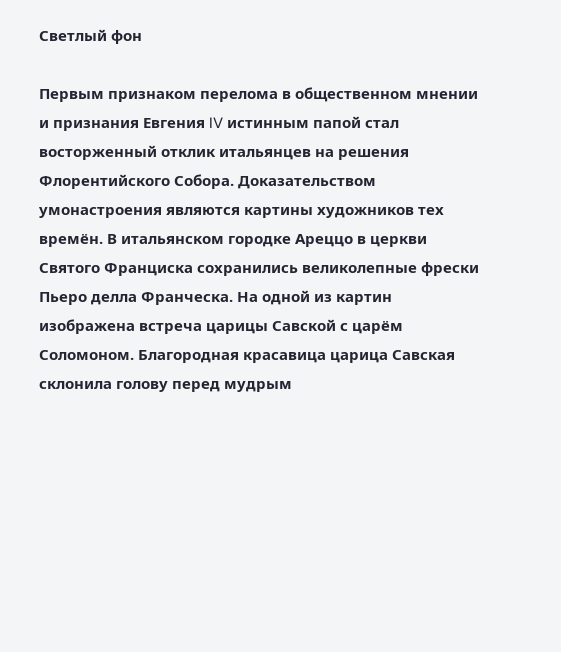Светлый фон

Первым признаком перелома в общественном мнении и признания Евгения IV истинным папой стал восторженный отклик итальянцев на решения Флорентийского Собора. Доказательством умонастроения являются картины художников тех времён. В итальянском городке Ареццо в церкви Святого Франциска сохранились великолепные фрески Пьеро делла Франческа. На одной из картин изображена встреча царицы Савской с царём Соломоном. Благородная красавица царица Савская склонила голову перед мудрым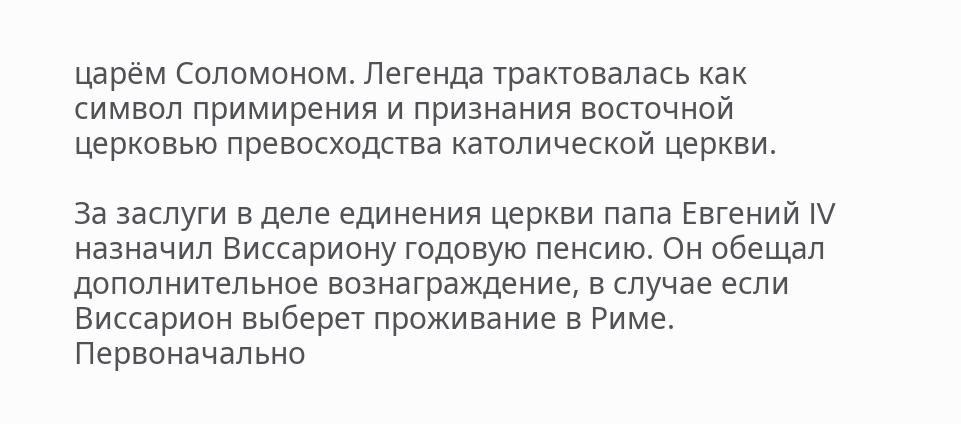царём Соломоном. Легенда трактовалась как символ примирения и признания восточной церковью превосходства католической церкви.

За заслуги в деле единения церкви папа Евгений IV назначил Виссариону годовую пенсию. Он обещал дополнительное вознаграждение, в случае если Виссарион выберет проживание в Риме. Первоначально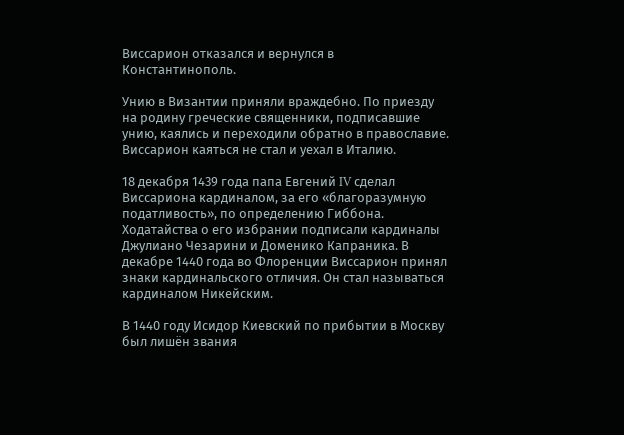Виссарион отказался и вернулся в Константинополь.

Унию в Византии приняли враждебно. По приезду на родину греческие священники, подписавшие унию, каялись и переходили обратно в православие. Виссарион каяться не стал и уехал в Италию.

18 декабря 1439 года папа Евгений IV сделал Виссариона кардиналом, за его «благоразумную податливость», по определению Гиббона. Ходатайства о его избрании подписали кардиналы Джулиано Чезарини и Доменико Капраника. В декабре 1440 года во Флоренции Виссарион принял знаки кардинальского отличия. Он стал называться кардиналом Никейским.

В 1440 году Исидор Киевский по прибытии в Москву был лишён звания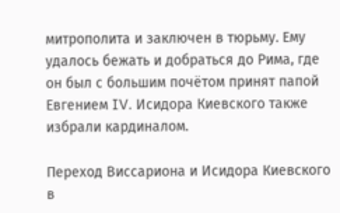митрополита и заключен в тюрьму. Ему удалось бежать и добраться до Рима, где он был с большим почётом принят папой Евгением IV. Исидора Киевского также избрали кардиналом.

Переход Виссариона и Исидора Киевского в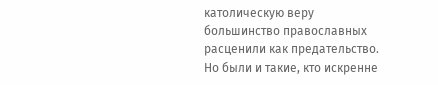католическую веру большинство православных расценили как предательство. Но были и такие, кто искренне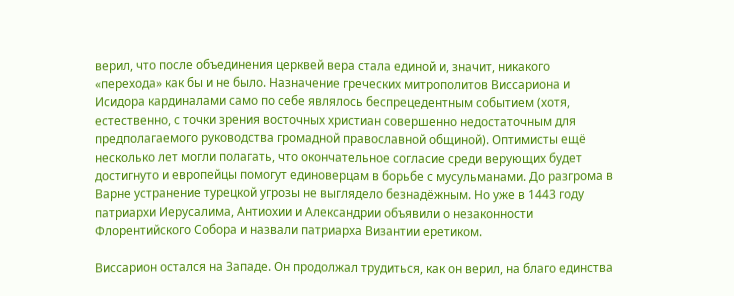верил, что после объединения церквей вера стала единой и, значит, никакого «перехода» как бы и не было. Назначение греческих митрополитов Виссариона и Исидора кардиналами само по себе являлось беспрецедентным событием (хотя, естественно, с точки зрения восточных христиан совершенно недостаточным для предполагаемого руководства громадной православной общиной). Оптимисты ещё несколько лет могли полагать, что окончательное согласие среди верующих будет достигнуто и европейцы помогут единоверцам в борьбе с мусульманами. До разгрома в Варне устранение турецкой угрозы не выглядело безнадёжным. Но уже в 1443 году патриархи Иерусалима, Антиохии и Александрии объявили о незаконности Флорентийского Собора и назвали патриарха Византии еретиком.

Виссарион остался на Западе. Он продолжал трудиться, как он верил, на благо единства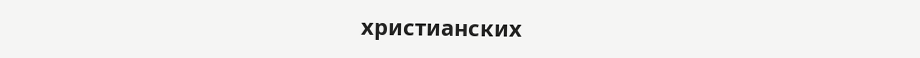христианских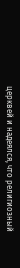церквей и надеялся, что религиозный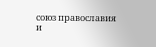союз православия и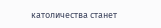католичества станет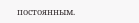постоянным.